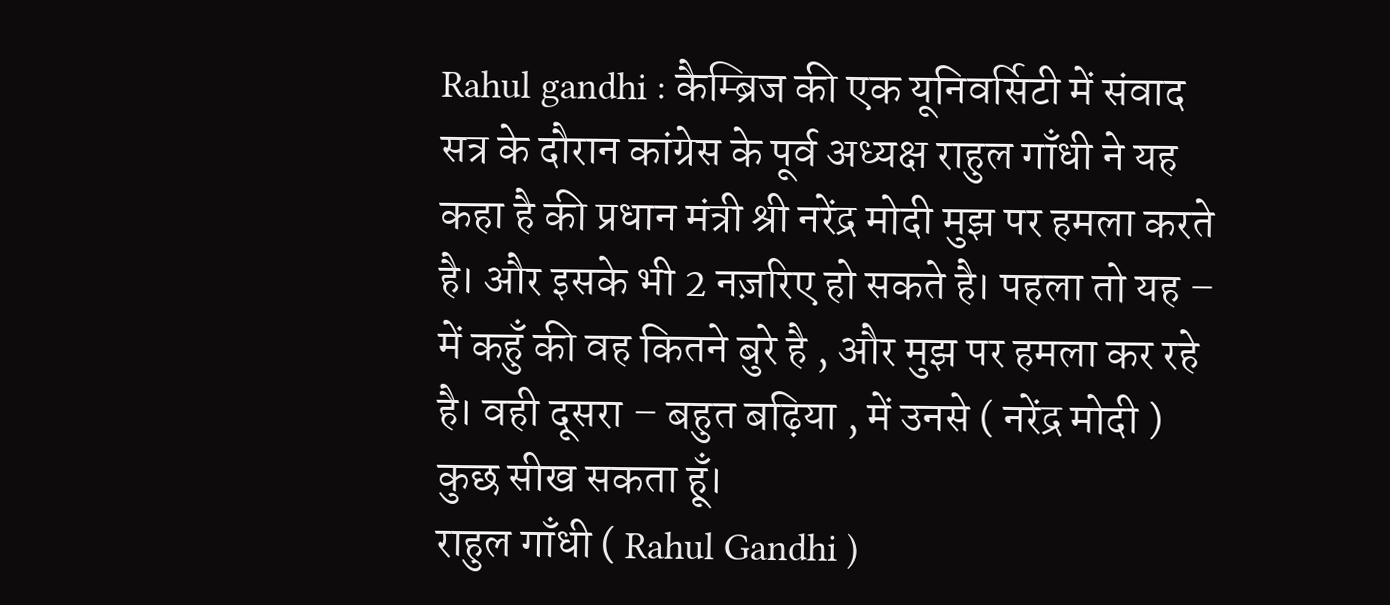Rahul gandhi : कैम्ब्रिज की एक यूनिवर्सिटी में संवाद सत्र के दौरान कांग्रेस के पूर्व अध्यक्ष राहुल गाँधी ने यह कहा है की प्रधान मंत्री श्री नरेंद्र मोदी मुझ पर हमला करते है। और इसके भी 2 नज़रिए हो सकते है। पहला तो यह – में कहुँ की वह कितने बुरे है , और मुझ पर हमला कर रहे है। वही दूसरा – बहुत बढ़िया , में उनसे ( नरेंद्र मोदी ) कुछ सीख सकता हूँ।
राहुल गाँधी ( Rahul Gandhi )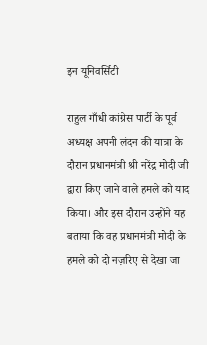इन यूनिवर्सिटी

राहुल गाँधी कांग्रेस पार्टी के पूर्व अध्यक्ष अपनी लंदन की यात्रा के दौरान प्रधानमंत्री श्री नरेंद्र मोदी जी द्वारा किए जाने वाले हमले को याद किया। और इस दौरान उन्होंने यह बताया कि वह प्रधानमंत्री मोदी के हमले को दो नज़रिए से देखा जा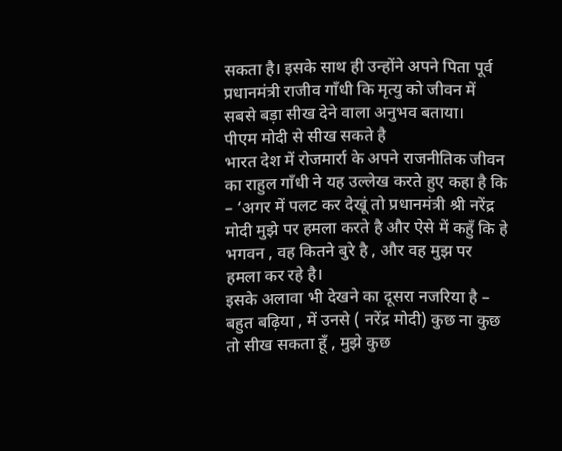सकता है। इसके साथ ही उन्होंने अपने पिता पूर्व प्रधानमंत्री राजीव गाँधी कि मृत्यु को जीवन में सबसे बड़ा सीख देने वाला अनुभव बताया।
पीएम मोदी से सीख सकते है
भारत देश में रोजमार्रा के अपने राजनीतिक जीवन का राहुल गाँधी ने यह उल्लेख करते हुए कहा है कि – ‘अगर में पलट कर देखूं तो प्रधानमंत्री श्री नरेंद्र मोदी मुझे पर हमला करते है और ऐसे में कहुँ कि हे भगवन , वह कितने बुरे है , और वह मुझ पर हमला कर रहे है।
इसके अलावा भी देखने का दूसरा नजरिया है – बहुत बढ़िया , में उनसे ( नरेंद्र मोदी) कुछ ना कुछ तो सीख सकता हूँ , मुझे कुछ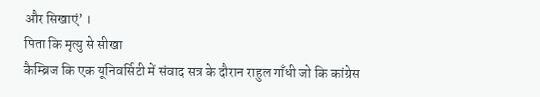और सिखाएं’ ।
पिता कि मृत्यु से सीखा
कैम्ब्रिज कि एक यूनिवर्सिटी में संवाद सत्र के दौरान राहुल गाँधी जो कि कांग्रेस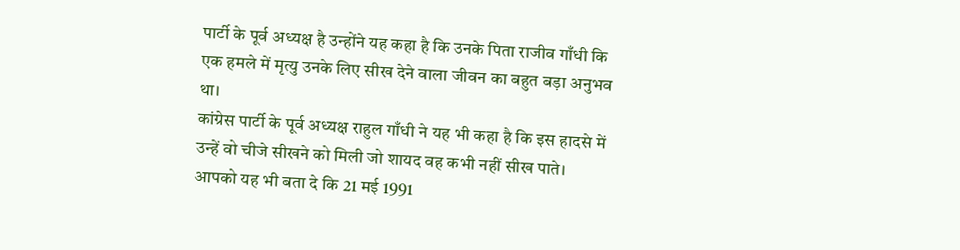पार्टी के पूर्व अध्यक्ष है उन्होंने यह कहा है कि उनके पिता राजीव गाँधी कि एक हमले में मृत्यु उनके लिए सीख देने वाला जीवन का बहुत बड़ा अनुभव था।
कांग्रेस पार्टी के पूर्व अध्यक्ष राहुल गाँधी ने यह भी कहा है कि इस हादसे में उन्हें वो चीजे सीखने को मिली जो शायद वह कभी नहीं सीख पाते। आपको यह भी बता दे कि 21 मई 1991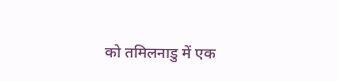को तमिलनाडु में एक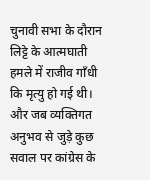चुनावी सभा के दौरान लिट्टे के आत्मघाती हमले में राजीव गाँधी कि मृत्यु हो गई थी।
और जब व्यक्तिगत अनुभव से जुड़े कुछ सवाल पर कांग्रेस के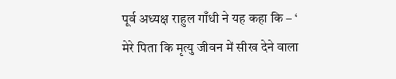पूर्व अध्यक्ष राहुल गाँधी ने यह कहा कि – ‘ मेरे पिता कि मृत्यु जीवन में सीख देने वाला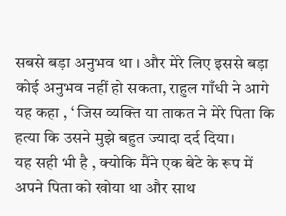सबसे बड़ा अनुभव था । और मेरे लिए इससे बड़ा कोई अनुभव नहीं हो सकता, राहुल गाँधी ने आगे यह कहा , ‘ जिस व्यक्ति या ताकत ने मेरे पिता कि हत्या कि उसने मुझे बहुत ज्यादा दर्द दिया।
यह सही भी है , क्योकि मैंने एक बेटे के रूप में अपने पिता को खोया था और साथ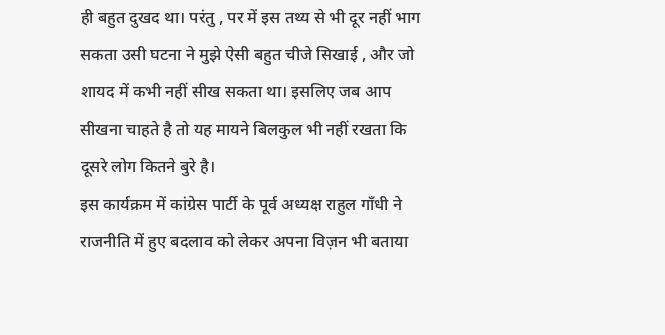ही बहुत दुखद था। परंतु , पर में इस तथ्य से भी दूर नहीं भाग सकता उसी घटना ने मुझे ऐसी बहुत चीजे सिखाई , और जो शायद में कभी नहीं सीख सकता था। इसलिए जब आप सीखना चाहते है तो यह मायने बिलकुल भी नहीं रखता कि दूसरे लोग कितने बुरे है।
इस कार्यक्रम में कांग्रेस पार्टी के पूर्व अध्यक्ष राहुल गाँधी ने राजनीति में हुए बदलाव को लेकर अपना विज़न भी बताया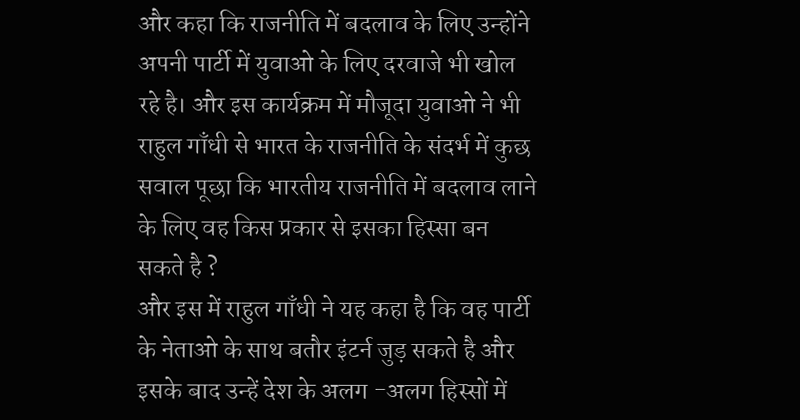और कहा कि राजनीति में बदलाव के लिए उन्होंने अपनी पार्टी में युवाओ के लिए दरवाजे भी खोल रहे है। और इस कार्यक्रम में मौजूदा युवाओ ने भी राहुल गाँधी से भारत के राजनीति के संदर्भ में कुछ सवाल पूछा कि भारतीय राजनीति में बदलाव लाने के लिए वह किस प्रकार से इसका हिस्सा बन सकते है ?
और इस में राहुल गाँधी ने यह कहा है कि वह पार्टी के नेताओ के साथ बतौर इंटर्न जुड़ सकते है और इसके बाद उन्हें देश के अलग -अलग हिस्सों में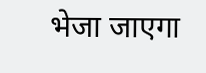भेजा जाएगा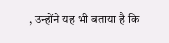, उन्होंने यह भी बताया है कि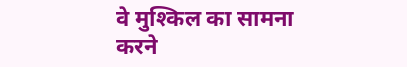वे मुश्किल का सामना करने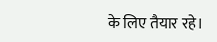के लिए तैयार रहे।